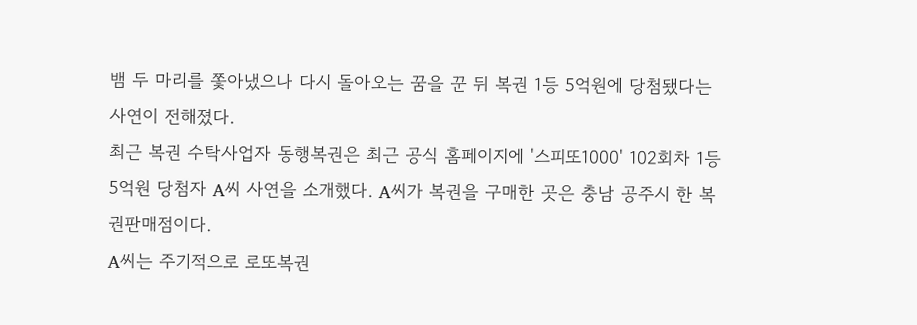뱀 두 마리를 쫓아냈으나 다시 돌아오는 꿈을 꾼 뒤 복권 1등 5억원에 당첨됐다는 사연이 전해졌다.
최근 복권 수탁사업자 동행복권은 최근 공식 홈페이지에 '스피또1000' 102회차 1등 5억원 당첨자 A씨 사연을 소개했다. A씨가 복권을 구매한 곳은 충남 공주시 한 복권판매점이다.
A씨는 주기적으로 로또복권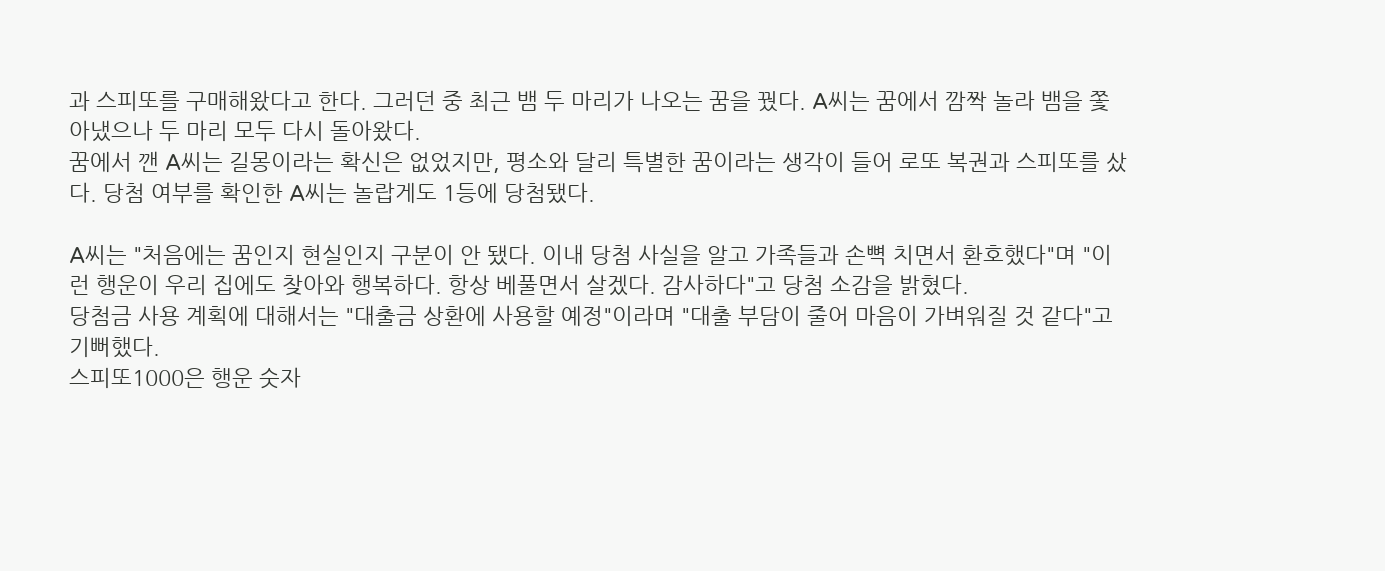과 스피또를 구매해왔다고 한다. 그러던 중 최근 뱀 두 마리가 나오는 꿈을 꿨다. A씨는 꿈에서 깜짝 놀라 뱀을 쫓아냈으나 두 마리 모두 다시 돌아왔다.
꿈에서 깬 A씨는 길몽이라는 확신은 없었지만, 평소와 달리 특별한 꿈이라는 생각이 들어 로또 복권과 스피또를 샀다. 당첨 여부를 확인한 A씨는 놀랍게도 1등에 당첨됐다.

A씨는 "처음에는 꿈인지 현실인지 구분이 안 됐다. 이내 당첨 사실을 알고 가족들과 손뼉 치면서 환호했다"며 "이런 행운이 우리 집에도 찾아와 행복하다. 항상 베풀면서 살겠다. 감사하다"고 당첨 소감을 밝혔다.
당첨금 사용 계획에 대해서는 "대출금 상환에 사용할 예정"이라며 "대출 부담이 줄어 마음이 가벼워질 것 같다"고 기뻐했다.
스피또1000은 행운 숫자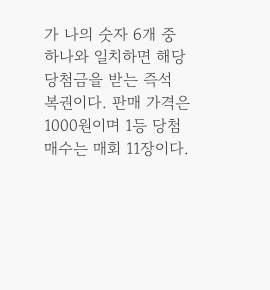가 나의 숫자 6개 중 하나와 일치하면 해당 당첨금을 받는 즉석 복권이다. 판매 가격은 1000원이며 1등 당첨 매수는 매회 11장이다.